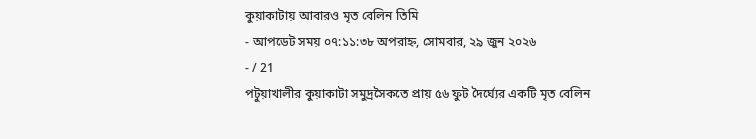কুয়াকাটায় আবারও মৃত বেলিন তিমি
- আপডেট সময় ০৭:১১:৩৮ অপরাহ্ন, সোমবার, ২৯ জুন ২০২৬
- / 21
পটুয়াখালীর কুয়াকাটা সমুদ্রসৈকতে প্রায় ৫৬ ফুট দৈর্ঘ্যের একটি মৃত বেলিন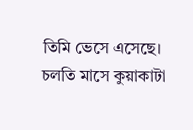তিমি ভেসে এসেছে। চলতি মাসে কুয়াকাটা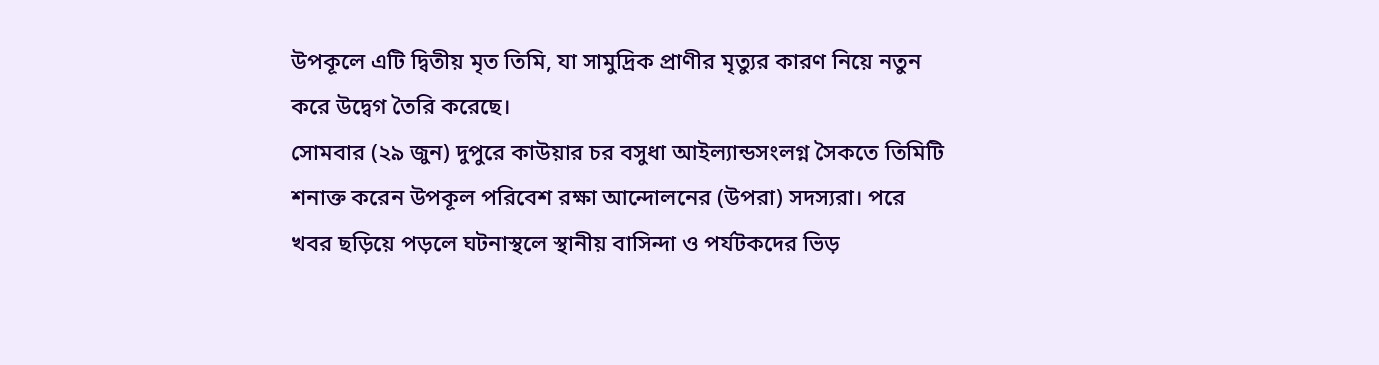উপকূলে এটি দ্বিতীয় মৃত তিমি, যা সামুদ্রিক প্রাণীর মৃত্যুর কারণ নিয়ে নতুন করে উদ্বেগ তৈরি করেছে।
সোমবার (২৯ জুন) দুপুরে কাউয়ার চর বসুধা আইল্যান্ডসংলগ্ন সৈকতে তিমিটি শনাক্ত করেন উপকূল পরিবেশ রক্ষা আন্দোলনের (উপরা) সদস্যরা। পরে খবর ছড়িয়ে পড়লে ঘটনাস্থলে স্থানীয় বাসিন্দা ও পর্যটকদের ভিড়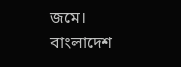জমে।
বাংলাদেশ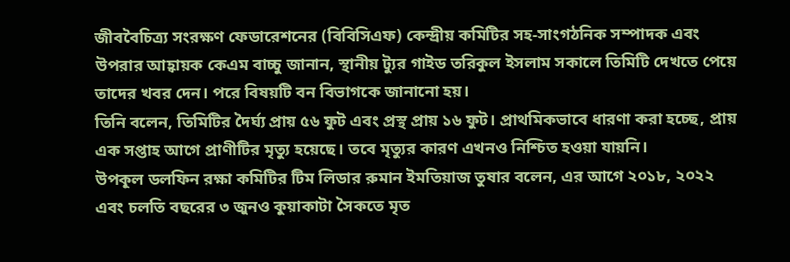জীববৈচিত্র্য সংরক্ষণ ফেডারেশনের (বিবিসিএফ) কেন্দ্রীয় কমিটির সহ-সাংগঠনিক সম্পাদক এবং উপরার আহ্বায়ক কেএম বাচ্চু জানান, স্থানীয় ট্যুর গাইড তরিকুল ইসলাম সকালে তিমিটি দেখতে পেয়ে তাদের খবর দেন। পরে বিষয়টি বন বিভাগকে জানানো হয়।
তিনি বলেন, তিমিটির দৈর্ঘ্য প্রায় ৫৬ ফুট এবং প্রস্থ প্রায় ১৬ ফুট। প্রাথমিকভাবে ধারণা করা হচ্ছে, প্রায় এক সপ্তাহ আগে প্রাণীটির মৃত্যু হয়েছে। তবে মৃত্যুর কারণ এখনও নিশ্চিত হওয়া যায়নি।
উপকূল ডলফিন রক্ষা কমিটির টিম লিডার রুমান ইমতিয়াজ তুষার বলেন, এর আগে ২০১৮, ২০২২ এবং চলতি বছরের ৩ জুনও কুয়াকাটা সৈকতে মৃত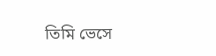তিমি ভেসে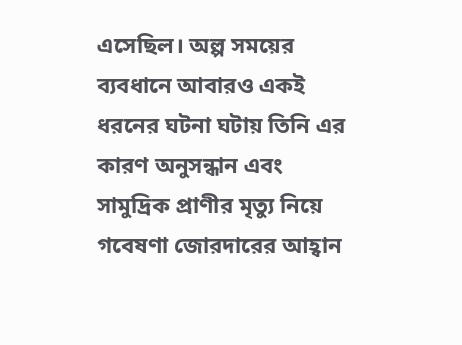এসেছিল। অল্প সময়ের ব্যবধানে আবারও একই ধরনের ঘটনা ঘটায় তিনি এর কারণ অনুসন্ধান এবং সামুদ্রিক প্রাণীর মৃত্যু নিয়ে গবেষণা জোরদারের আহ্বান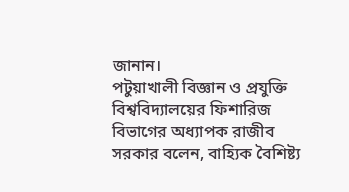জানান।
পটুয়াখালী বিজ্ঞান ও প্রযুক্তি বিশ্ববিদ্যালয়ের ফিশারিজ বিভাগের অধ্যাপক রাজীব সরকার বলেন, বাহ্যিক বৈশিষ্ট্য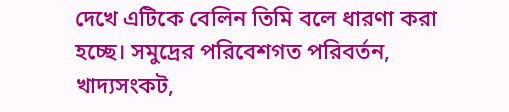দেখে এটিকে বেলিন তিমি বলে ধারণা করা হচ্ছে। সমুদ্রের পরিবেশগত পরিবর্তন, খাদ্যসংকট,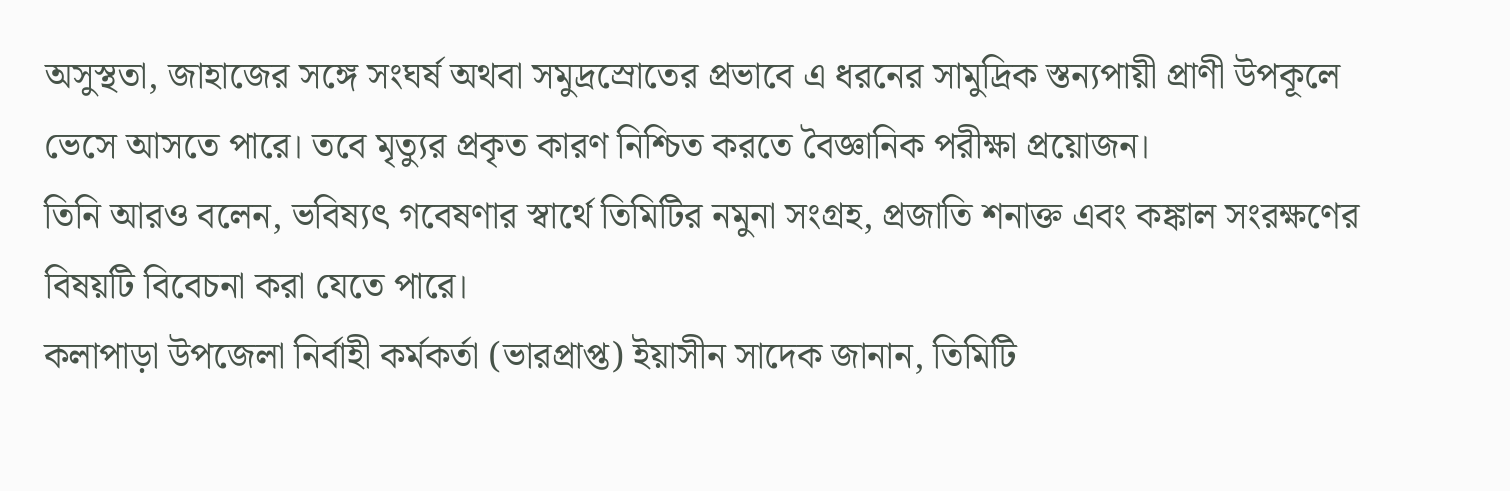অসুস্থতা, জাহাজের সঙ্গে সংঘর্ষ অথবা সমুদ্রস্রোতের প্রভাবে এ ধরনের সামুদ্রিক স্তন্যপায়ী প্রাণী উপকূলে ভেসে আসতে পারে। তবে মৃত্যুর প্রকৃত কারণ নিশ্চিত করতে বৈজ্ঞানিক পরীক্ষা প্রয়োজন।
তিনি আরও বলেন, ভবিষ্যৎ গবেষণার স্বার্থে তিমিটির নমুনা সংগ্রহ, প্রজাতি শনাক্ত এবং কঙ্কাল সংরক্ষণের বিষয়টি বিবেচনা করা যেতে পারে।
কলাপাড়া উপজেলা নির্বাহী কর্মকর্তা (ভারপ্রাপ্ত) ইয়াসীন সাদেক জানান, তিমিটি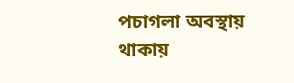পচাগলা অবস্থায় থাকায়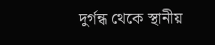দুর্গন্ধ থেকে স্থানীয়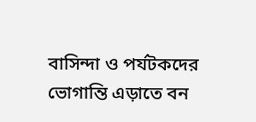বাসিন্দা ও পর্যটকদের ভোগান্তি এড়াতে বন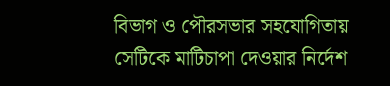বিভাগ ও পৌরসভার সহযোগিতায় সেটিকে মাটিচাপা দেওয়ার নির্দেশ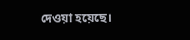দেওয়া হয়েছে।